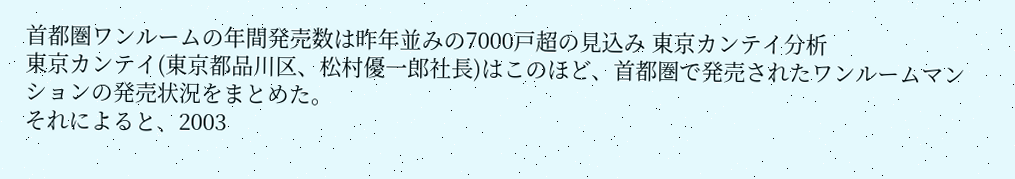首都圏ワンルームの年間発売数は昨年並みの7000戸超の見込み 東京カンテイ分析
東京カンテイ(東京都品川区、松村優一郎社長)はこのほど、首都圏で発売されたワンルームマンションの発売状況をまとめた。
それによると、2003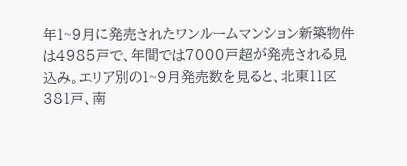年1~9月に発売されたワンルームマンション新築物件は4985戸で、年間では7000戸超が発売される見込み。エリア別の1~9月発売数を見ると、北東11区381戸、南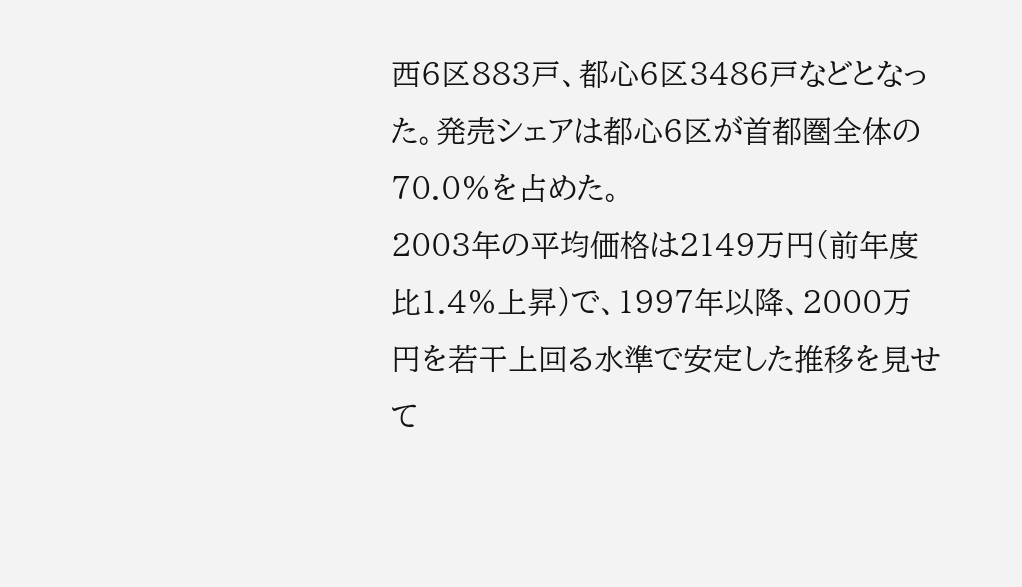西6区883戸、都心6区3486戸などとなった。発売シェアは都心6区が首都圏全体の70.0%を占めた。
2003年の平均価格は2149万円(前年度比1.4%上昇)で、1997年以降、2000万円を若干上回る水準で安定した推移を見せて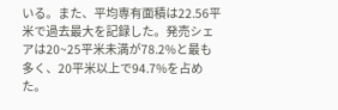いる。また、平均専有面積は22.56平米で過去最大を記録した。発売シェアは20~25平米未満が78.2%と最も多く、20平米以上で94.7%を占めた。